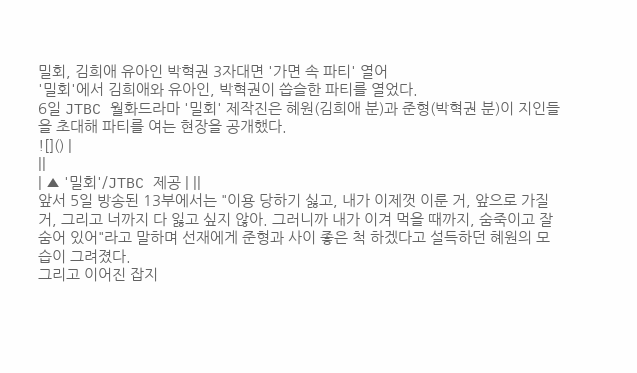밀회, 김희애 유아인 박혁권 3자대면 '가면 속 파티' 열어
'밀회'에서 김희애와 유아인, 박혁권이 씁슬한 파티를 열었다.
6일 JTBC 월화드라마 '밀회' 제작진은 혜원(김희애 분)과 준형(박혁권 분)이 지인들을 초대해 파티를 여는 현장을 공개했다.
![]() |
||
| ▲ '밀회'/JTBC 제공 | ||
앞서 5일 방송된 13부에서는 "이용 당하기 싫고, 내가 이제껏 이룬 거, 앞으로 가질 거, 그리고 너까지 다 잃고 싶지 않아. 그러니까 내가 이겨 먹을 때까지, 숨죽이고 잘 숨어 있어"라고 말하며 선재에게 준형과 사이 좋은 척 하겠다고 설득하던 혜원의 모습이 그려졌다.
그리고 이어진 잡지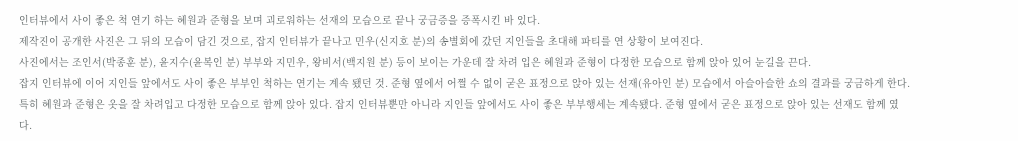인터뷰에서 사이 좋은 척 연기 하는 혜원과 준형을 보며 괴로워하는 선재의 모습으로 끝나 궁금증을 증폭시킨 바 있다.
제작진이 공개한 사진은 그 뒤의 모습이 담긴 것으로, 잡지 인터뷰가 끝나고 민우(신지호 분)의 송별회에 갔던 지인들을 초대해 파티를 연 상황이 보여진다.
사진에서는 조인서(박종훈 분), 윤지수(윤복인 분) 부부와 지민우, 왕비서(백지원 분) 등이 보이는 가운데 잘 차려 입은 혜원과 준형이 다정한 모습으로 함께 앉아 있어 눈길을 끈다.
잡지 인터뷰에 이어 지인들 앞에서도 사이 좋은 부부인 척하는 연기는 계속 됐던 것. 준형 옆에서 어쩔 수 없이 굳은 표정으로 앉아 있는 선재(유아인 분) 모습에서 아슬아슬한 쇼의 결과를 궁금하게 한다.
특히 혜원과 준형은 옷을 잘 차려입고 다정한 모습으로 함께 앉아 있다. 잡지 인터뷰뿐만 아니라 지인들 앞에서도 사이 좋은 부부행세는 계속됐다. 준형 옆에서 굳은 표정으로 앉아 있는 선재도 함께 였다.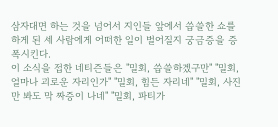삼자대면 하는 것을 넘어서 지인들 앞에서 씁쓸한 쇼를 하게 된 세 사람에게 어떠한 일이 벌어질지 궁금증을 증폭시킨다.
이 소식을 접한 네티즌들은 "밀회, 씁쓸하겠구만" "밀회, 얼마나 괴로운 자리인가" "밀회, 힘든 자리네" "밀회, 사진만 봐도 막 짜증이 나네" "밀회, 파티가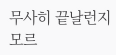무사히 끝날런지 모르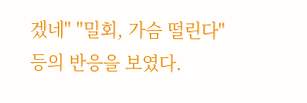겠네" "밀회, 가슴 떨린다" 등의 반응을 보였다.